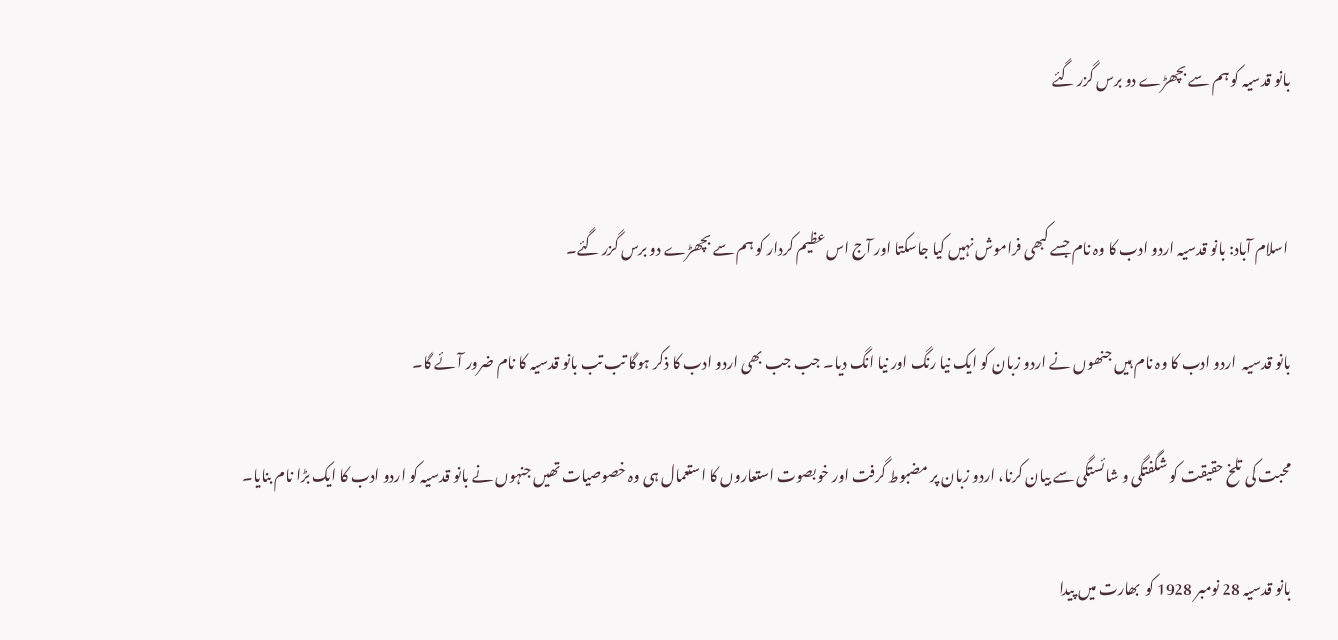بانو قدسیہ کو ہم سے بچھڑے دو برس گزر گئے


 اسلام آباد: بانو قدسیہ اردو ادب کا وہ نام جسے کبھی فراموش نہیں کیا جاسکتا اور آج اس عظیم کردار کو ہم سے بچھڑے دو برس گزر گئے۔

بانو قدسیہ  اردو ادب کا وہ نام ہیں جنھوں نے اردو زبان کو ایک نیا رنگ اور نیا انگ دیا۔ جب جب بھی اردو ادب کا ذکر ہوگا تب تب بانو قدسیہ کا نام ضرور آئے گا۔

محبت کی تلخ حقیقت کو شگفتگی و شائستگی سے بیان کرنا، اردو زبان پر مضبوط گرفت اور خوبصوت استعاروں کا استعمال ہی وہ خصوصیات تھیں جنہوں نے بانو قدسیہ کو اردو ادب کا ایک بڑا نام بنایا۔

بانو قدسیہ 28 نومبر 1928 کو  بھارت میں پیدا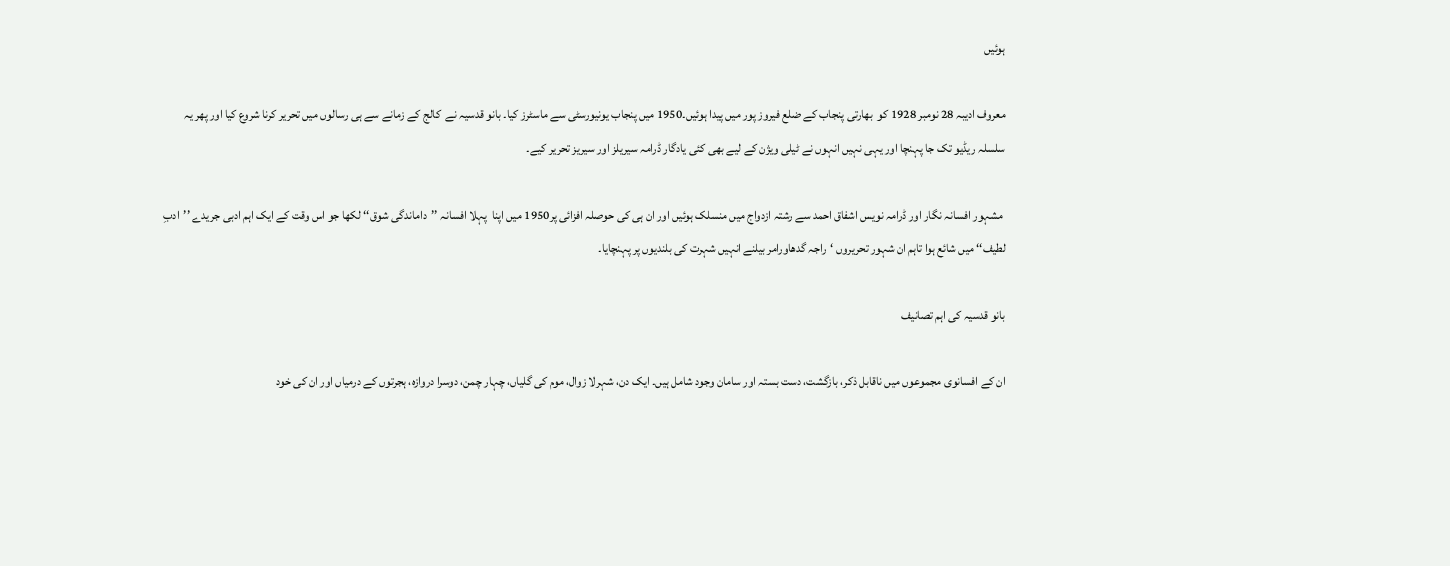ہوئیں

معروف ادیبہ 28 نومبر 1928 کو  بھارتی پنجاب کے ضلع فیروز پور میں پیدا ہوئیں۔1950 میں پنجاب یونیورسٹی سے ماسٹرز کیا۔ بانو قدسیہ نے  کالج کے زمانے سے ہی رسالوں میں تحریر کرنا شروع کیا اور پھر یہ سلسلہ ریڈیو تک جا پہنچا اور یہی نہیں انہوں نے ٹیلی ویژن کے لیے بھی کئی یادگار ڈرامہ سیریلز اور سیریز تحریر کیے۔

 مشہور افسانہ نگار اور ڈرامہ نویس اشفاق احمد سے رشتہ ازدواج میں منسلک ہوئیں اور ان ہی کی حوصلہ افزائی پر1950 میں اپنا  پہلا افسانہ ’’داماندگی شوق‘‘ لکھا جو اس وقت کے ایک اہم ادبی جریدے ’’ادبِ لطیف‘‘ میں شائع ہوا تاہم ان شہور تحریروں ‘راجہ گدھاورامر بیلنے انہیں شہرت کی بلندیوں پر پہنچایا۔

بانو قدسیہ کی اہم تصانیف

ان کے افسانوی مجموعوں میں ناقابل ذکر، بازگشت، دست بستہ اور سامان وجود شامل ہیں۔ ایک دن، شہرلا زوال، موم کی گلیاں، چہار چمن، دوسرا دروازہ، ہجرتوں کے درمیاں اور ان کی خود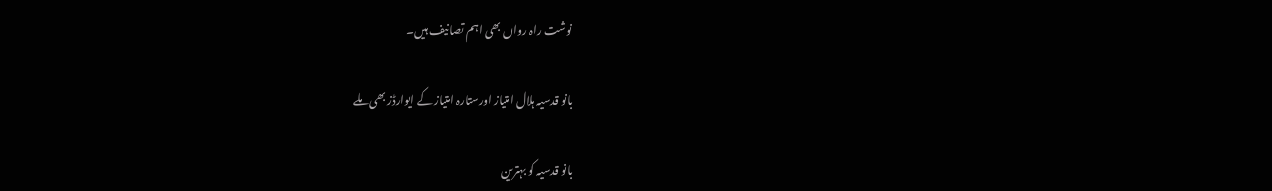نوشت راہ رواں بھی اہم تصانیف ہیں۔

بانو قدسیہ ہلال امتیاز اورستارہ امتیاز کے ایوارڈز بھی ملے

بانو قدسیہ کو بہترین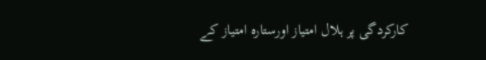کارکردگی پر ہلال امتیاز اورستارہ امتیاز کے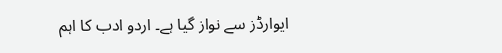ایوارڈز سے نواز گیا ہے۔ اردو ادب کا اہم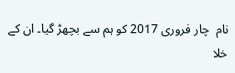نام  چار فروری 2017 کو ہم سے بچھڑ گیا۔ ان کے خلا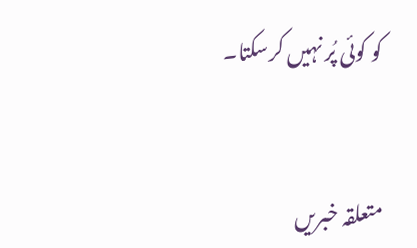کو کوئی پُر نہیں کرسکتا۔


متعلقہ خبریں